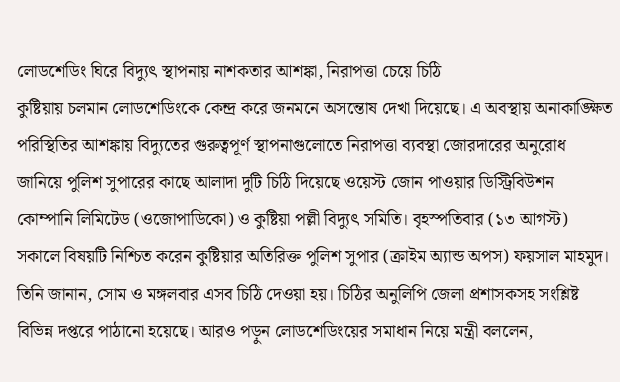লোডশেডিং ঘিরে বিদ্যুৎ স্থাপনায় নাশকতার আশঙ্কা, নিরাপত্তা চেয়ে চিঠি
কুষ্টিয়ায় চলমান লোডশেডিংকে কেন্দ্র করে জনমনে অসন্তোষ দেখা দিয়েছে। এ অবস্থায় অনাকাঙ্ক্ষিত পরিস্থিতির আশঙ্কায় বিদ্যুতের গুরুত্বপূর্ণ স্থাপনাগুলোতে নিরাপত্তা ব্যবস্থা জোরদারের অনুরোধ জানিয়ে পুলিশ সুপারের কাছে আলাদা দুটি চিঠি দিয়েছে ওয়েস্ট জোন পাওয়ার ডিস্ট্রিবিউশন কোম্পানি লিমিটেড (ওজোপাডিকো) ও কুষ্টিয়া পল্লী বিদ্যুৎ সমিতি। বৃহস্পতিবার (১৩ আগস্ট) সকালে বিষয়টি নিশ্চিত করেন কুষ্টিয়ার অতিরিক্ত পুলিশ সুপার (ক্রাইম অ্যান্ড অপস) ফয়সাল মাহমুদ। তিনি জানান, সোম ও মঙ্গলবার এসব চিঠি দেওয়া হয়। চিঠির অনুলিপি জেলা প্রশাসকসহ সংশ্লিষ্ট বিভিন্ন দপ্তরে পাঠানো হয়েছে। আরও পড়ুন লোডশেডিংয়ের সমাধান নিয়ে মন্ত্রী বললেন,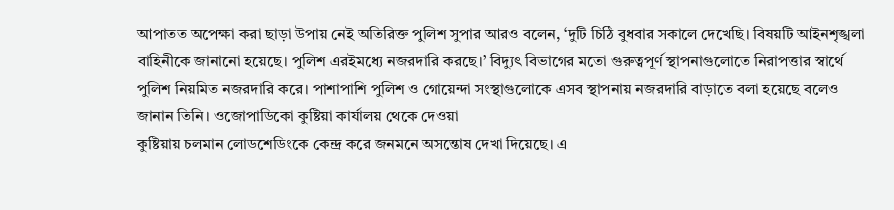আপাতত অপেক্ষা করা ছাড়া উপায় নেই অতিরিক্ত পুলিশ সুপার আরও বলেন, ‘দুটি চিঠি বুধবার সকালে দেখেছি। বিষয়টি আইনশৃঙ্খলা বাহিনীকে জানানো হয়েছে। পুলিশ এরইমধ্যে নজরদারি করছে।’ বিদ্যুৎ বিভাগের মতো গুরুত্বপূর্ণ স্থাপনাগুলোতে নিরাপত্তার স্বার্থে পুলিশ নিয়মিত নজরদারি করে। পাশাপাশি পুলিশ ও গোয়েন্দা সংস্থাগুলোকে এসব স্থাপনায় নজরদারি বাড়াতে বলা হয়েছে বলেও জানান তিনি। ওজোপাডিকো কুষ্টিয়া কার্যালয় থেকে দেওয়া
কুষ্টিয়ায় চলমান লোডশেডিংকে কেন্দ্র করে জনমনে অসন্তোষ দেখা দিয়েছে। এ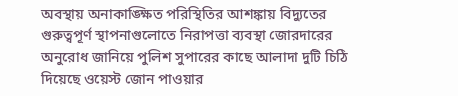অবস্থায় অনাকাঙ্ক্ষিত পরিস্থিতির আশঙ্কায় বিদ্যুতের গুরুত্বপূর্ণ স্থাপনাগুলোতে নিরাপত্তা ব্যবস্থা জোরদারের অনুরোধ জানিয়ে পুলিশ সুপারের কাছে আলাদা দুটি চিঠি দিয়েছে ওয়েস্ট জোন পাওয়ার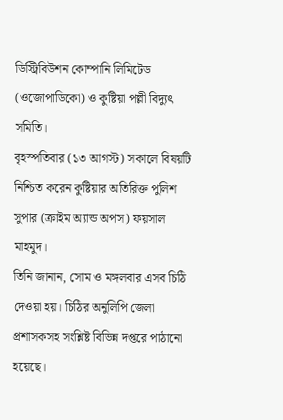ডিস্ট্রিবিউশন কোম্পানি লিমিটেড (ওজোপাডিকো) ও কুষ্টিয়া পল্লী বিদ্যুৎ সমিতি।
বৃহস্পতিবার (১৩ আগস্ট) সকালে বিষয়টি নিশ্চিত করেন কুষ্টিয়ার অতিরিক্ত পুলিশ সুপার (ক্রাইম অ্যান্ড অপস) ফয়সাল মাহমুদ।
তিনি জানান, সোম ও মঙ্গলবার এসব চিঠি দেওয়া হয়। চিঠির অনুলিপি জেলা প্রশাসকসহ সংশ্লিষ্ট বিভিন্ন দপ্তরে পাঠানো হয়েছে।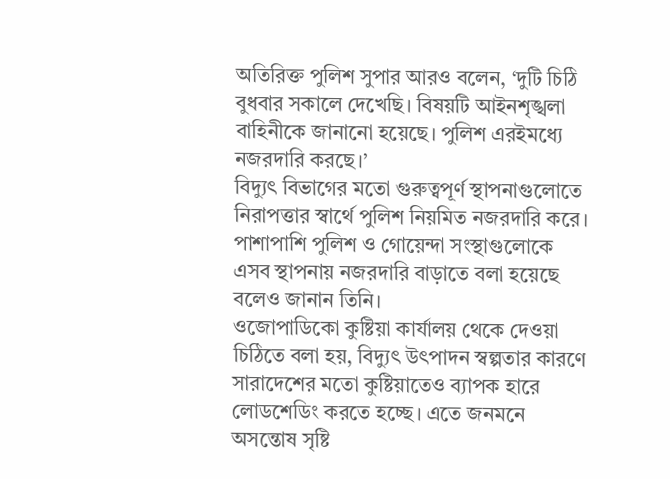অতিরিক্ত পুলিশ সুপার আরও বলেন, ‘দুটি চিঠি বুধবার সকালে দেখেছি। বিষয়টি আইনশৃঙ্খলা বাহিনীকে জানানো হয়েছে। পুলিশ এরইমধ্যে নজরদারি করছে।’
বিদ্যুৎ বিভাগের মতো গুরুত্বপূর্ণ স্থাপনাগুলোতে নিরাপত্তার স্বার্থে পুলিশ নিয়মিত নজরদারি করে। পাশাপাশি পুলিশ ও গোয়েন্দা সংস্থাগুলোকে এসব স্থাপনায় নজরদারি বাড়াতে বলা হয়েছে বলেও জানান তিনি।
ওজোপাডিকো কুষ্টিয়া কার্যালয় থেকে দেওয়া চিঠিতে বলা হয়, বিদ্যুৎ উৎপাদন স্বল্পতার কারণে সারাদেশের মতো কুষ্টিয়াতেও ব্যাপক হারে লোডশেডিং করতে হচ্ছে। এতে জনমনে অসন্তোষ সৃষ্টি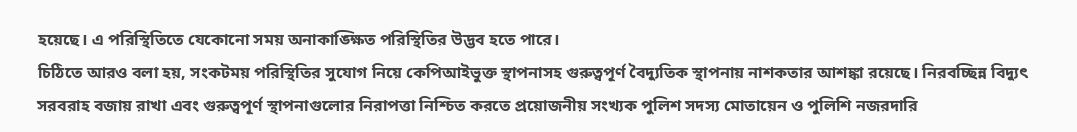হয়েছে। এ পরিস্থিতিতে যেকোনো সময় অনাকাঙ্ক্ষিত পরিস্থিতির উদ্ভব হতে পারে।
চিঠিতে আরও বলা হয়, সংকটময় পরিস্থিতির সুযোগ নিয়ে কেপিআইভুক্ত স্থাপনাসহ গুরুত্বপূর্ণ বৈদ্যুতিক স্থাপনায় নাশকতার আশঙ্কা রয়েছে। নিরবচ্ছিন্ন বিদ্যুৎ সরবরাহ বজায় রাখা এবং গুরুত্বপূর্ণ স্থাপনাগুলোর নিরাপত্তা নিশ্চিত করতে প্রয়োজনীয় সংখ্যক পুলিশ সদস্য মোতায়েন ও পুলিশি নজরদারি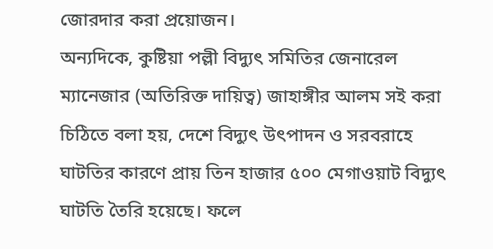জোরদার করা প্রয়োজন।
অন্যদিকে, কুষ্টিয়া পল্লী বিদ্যুৎ সমিতির জেনারেল ম্যানেজার (অতিরিক্ত দায়িত্ব) জাহাঙ্গীর আলম সই করা চিঠিতে বলা হয়, দেশে বিদ্যুৎ উৎপাদন ও সরবরাহে ঘাটতির কারণে প্রায় তিন হাজার ৫০০ মেগাওয়াট বিদ্যুৎ ঘাটতি তৈরি হয়েছে। ফলে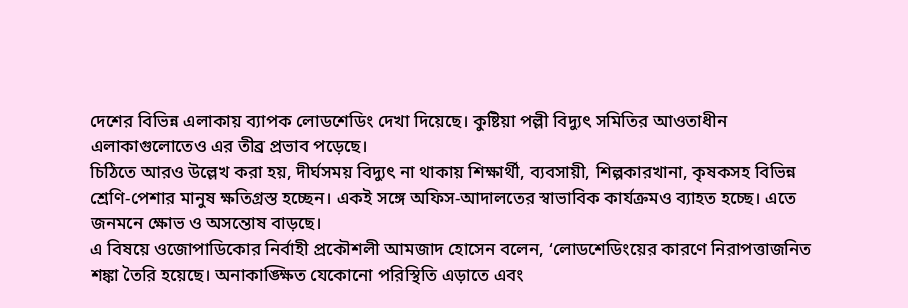দেশের বিভিন্ন এলাকায় ব্যাপক লোডশেডিং দেখা দিয়েছে। কুষ্টিয়া পল্লী বিদ্যুৎ সমিতির আওতাধীন এলাকাগুলোতেও এর তীব্র প্রভাব পড়েছে।
চিঠিতে আরও উল্লেখ করা হয়, দীর্ঘসময় বিদ্যুৎ না থাকায় শিক্ষার্থী, ব্যবসায়ী, শিল্পকারখানা, কৃষকসহ বিভিন্ন শ্রেণি-পেশার মানুষ ক্ষতিগ্রস্ত হচ্ছেন। একই সঙ্গে অফিস-আদালতের স্বাভাবিক কার্যক্রমও ব্যাহত হচ্ছে। এতে জনমনে ক্ষোভ ও অসন্তোষ বাড়ছে।
এ বিষয়ে ওজোপাডিকোর নির্বাহী প্রকৌশলী আমজাদ হোসেন বলেন, ‘লোডশেডিংয়ের কারণে নিরাপত্তাজনিত শঙ্কা তৈরি হয়েছে। অনাকাঙ্ক্ষিত যেকোনো পরিস্থিতি এড়াতে এবং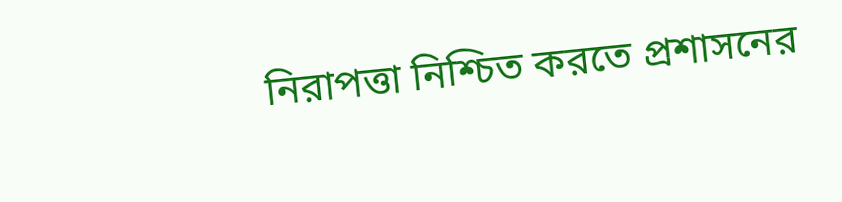নিরাপত্তা নিশ্চিত করতে প্রশাসনের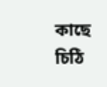কাছে চিঠি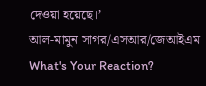দেওয়া হয়েছে।’
আল-মামুন সাগর/এসআর/জেআইএম
What's Your Reaction?